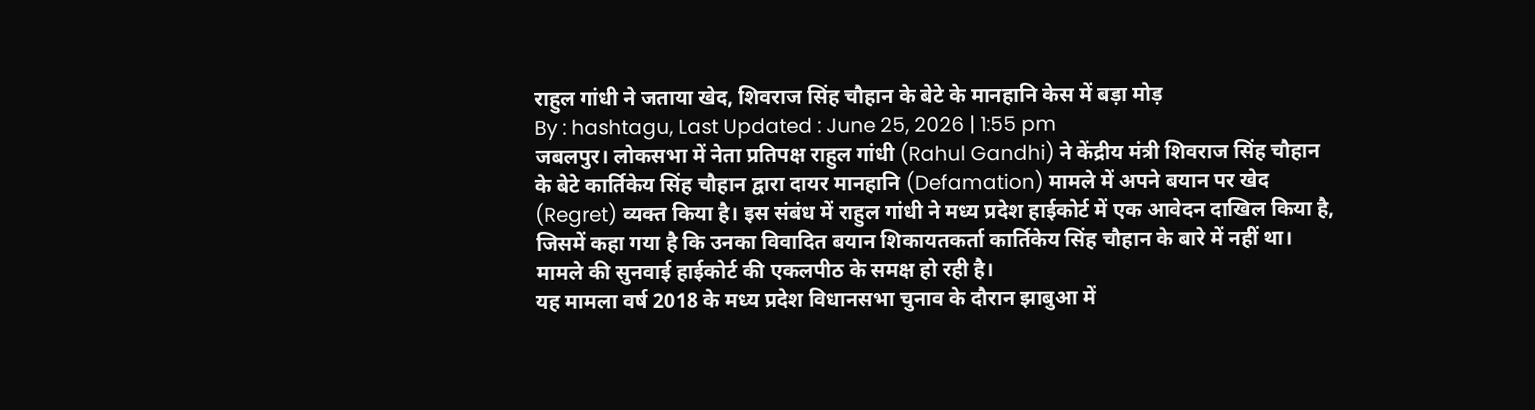राहुल गांधी ने जताया खेद, शिवराज सिंह चौहान के बेटे के मानहानि केस में बड़ा मोड़
By : hashtagu, Last Updated : June 25, 2026 | 1:55 pm
जबलपुर। लोकसभा में नेता प्रतिपक्ष राहुल गांधी (Rahul Gandhi) ने केंद्रीय मंत्री शिवराज सिंह चौहान के बेटे कार्तिकेय सिंह चौहान द्वारा दायर मानहानि (Defamation) मामले में अपने बयान पर खेद (Regret) व्यक्त किया है। इस संबंध में राहुल गांधी ने मध्य प्रदेश हाईकोर्ट में एक आवेदन दाखिल किया है, जिसमें कहा गया है कि उनका विवादित बयान शिकायतकर्ता कार्तिकेय सिंह चौहान के बारे में नहीं था। मामले की सुनवाई हाईकोर्ट की एकलपीठ के समक्ष हो रही है।
यह मामला वर्ष 2018 के मध्य प्रदेश विधानसभा चुनाव के दौरान झाबुआ में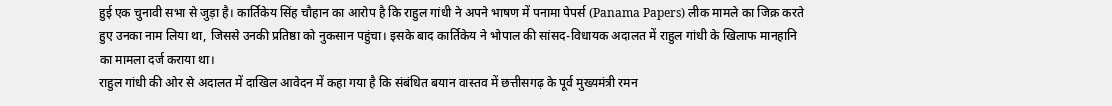हुई एक चुनावी सभा से जुड़ा है। कार्तिकेय सिंह चौहान का आरोप है कि राहुल गांधी ने अपने भाषण में पनामा पेपर्स (Panama Papers) लीक मामले का जिक्र करते हुए उनका नाम लिया था, जिससे उनकी प्रतिष्ठा को नुकसान पहुंचा। इसके बाद कार्तिकेय ने भोपाल की सांसद-विधायक अदालत में राहुल गांधी के खिलाफ मानहानि का मामला दर्ज कराया था।
राहुल गांधी की ओर से अदालत में दाखिल आवेदन में कहा गया है कि संबंधित बयान वास्तव में छत्तीसगढ़ के पूर्व मुख्यमंत्री रमन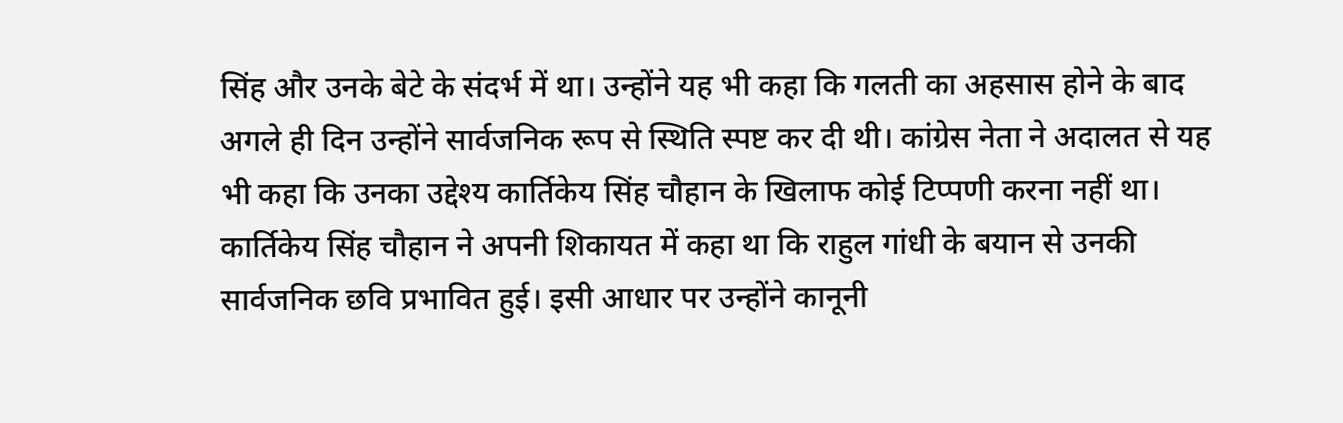सिंह और उनके बेटे के संदर्भ में था। उन्होंने यह भी कहा कि गलती का अहसास होने के बाद अगले ही दिन उन्होंने सार्वजनिक रूप से स्थिति स्पष्ट कर दी थी। कांग्रेस नेता ने अदालत से यह भी कहा कि उनका उद्देश्य कार्तिकेय सिंह चौहान के खिलाफ कोई टिप्पणी करना नहीं था।
कार्तिकेय सिंह चौहान ने अपनी शिकायत में कहा था कि राहुल गांधी के बयान से उनकी सार्वजनिक छवि प्रभावित हुई। इसी आधार पर उन्होंने कानूनी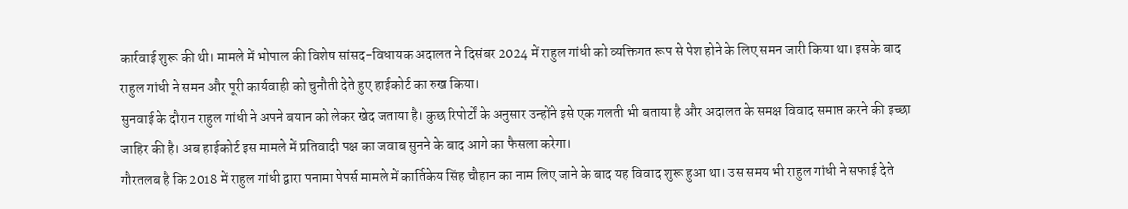कार्रवाई शुरू की थी। मामले में भोपाल की विशेष सांसद-विधायक अदालत ने दिसंबर 2024 में राहुल गांधी को व्यक्तिगत रूप से पेश होने के लिए समन जारी किया था। इसके बाद राहुल गांधी ने समन और पूरी कार्यवाही को चुनौती देते हुए हाईकोर्ट का रुख किया।
सुनवाई के दौरान राहुल गांधी ने अपने बयान को लेकर खेद जताया है। कुछ रिपोर्टों के अनुसार उन्होंने इसे एक गलती भी बताया है और अदालत के समक्ष विवाद समाप्त करने की इच्छा जाहिर की है। अब हाईकोर्ट इस मामले में प्रतिवादी पक्ष का जवाब सुनने के बाद आगे का फैसला करेगा।
गौरतलब है कि 2018 में राहुल गांधी द्वारा पनामा पेपर्स मामले में कार्तिकेय सिंह चौहान का नाम लिए जाने के बाद यह विवाद शुरू हुआ था। उस समय भी राहुल गांधी ने सफाई देते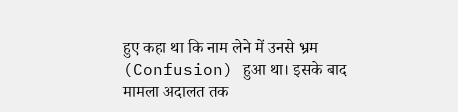हुए कहा था कि नाम लेने में उनसे भ्रम (Confusion) हुआ था। इसके बाद मामला अदालत तक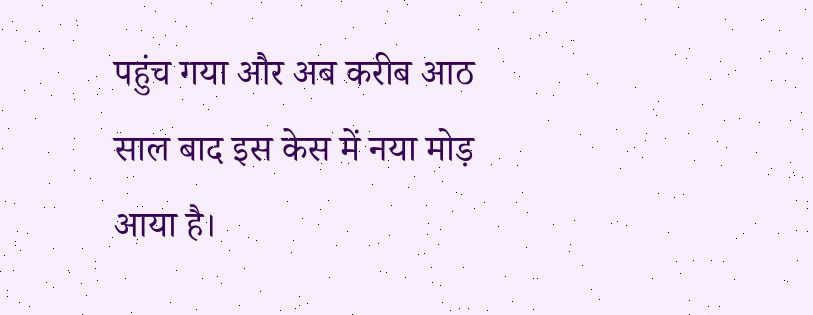पहुंच गया और अब करीब आठ साल बाद इस केस में नया मोड़ आया है।